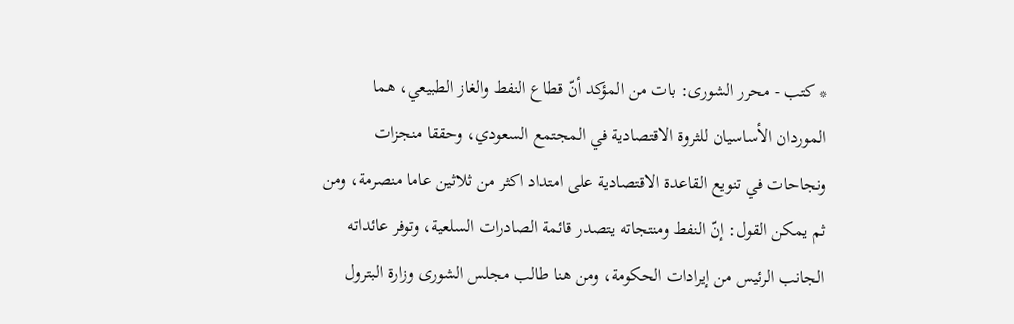* كتب - محرر الشورى: بات من المؤكد أنّ قطاع النفط والغاز الطبيعي، هما الموردان الأساسيان للثروة الاقتصادية في المجتمع السعودي، وحققا منجزات ونجاحات في تنويع القاعدة الاقتصادية على امتداد اكثر من ثلاثين عاما منصرمة، ومن ثم يمكن القول: إنّ النفط ومنتجاته يتصدر قائمة الصادرات السلعية، وتوفر عائداته الجانب الرئيس من إيرادات الحكومة، ومن هنا طالب مجلس الشورى وزارة البترول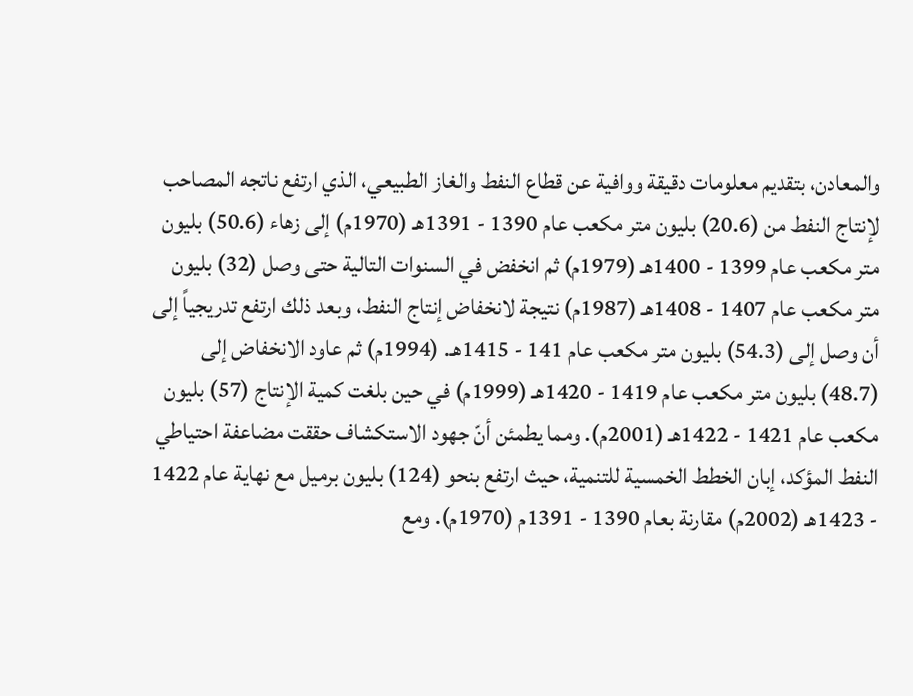والمعادن، بتقديم معلومات دقيقة ووافية عن قطاع النفط والغاز الطبيعي، الذي ارتفع ناتجه المصاحب لإنتاج النفط من (20.6) بليون متر مكعب عام 1390 - 1391هـ (1970م) إلى زهاء (50.6) بليون متر مكعب عام 1399 - 1400هـ (1979م) ثم انخفض في السنوات التالية حتى وصل (32) بليون متر مكعب عام 1407 - 1408هـ (1987م) نتيجة لانخفاض إنتاج النفط، وبعد ذلك ارتفع تدريجياً إلى أن وصل إلى (54.3) بليون متر مكعب عام 141 - 1415هـ. (1994م) ثم عاود الانخفاض إلى (48.7) بليون متر مكعب عام 1419 - 1420هـ (1999م) في حين بلغت كمية الإنتاج (57) بليون مكعب عام 1421 - 1422هـ (2001م). ومما يطمئن أنّ جهود الاستكشاف حققت مضاعفة احتياطي النفط المؤكد، إبان الخطط الخمسية للتنمية، حيث ارتفع بنحو (124) بليون برميل مع نهاية عام 1422 - 1423هـ (2002م) مقارنة بعام 1390 - 1391م (1970م). ومع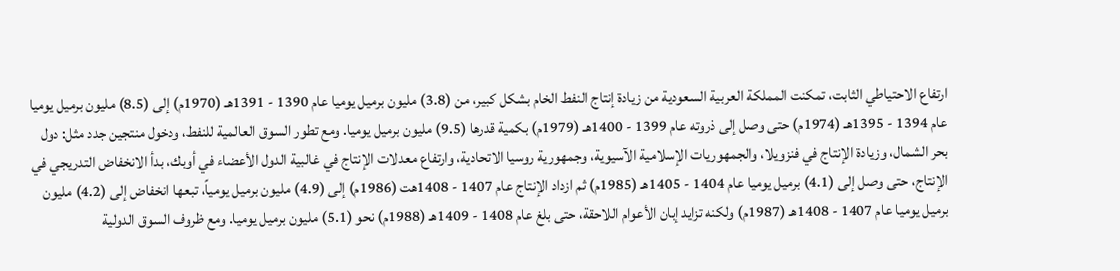ارتفاع الاحتياطي الثابت، تمكنت المملكة العربية السعودية من زيادة إنتاج النفط الخام بشكل كبير، من (3.8) مليون برميل يوميا عام 1390 - 1391هـ (1970م) إلى (8.5) مليون برميل يوميا عام 1394 - 1395هـ (1974م) حتى وصل إلى ذروته عام 1399 - 1400هـ (1979م) بكمية قدرها (9.5) مليون برميل يوميا. ومع تطور السوق العالمية للنفط، ودخول منتجين جدد مثل: دول بحر الشمال، وزيادة الإنتاج في فنزويلا، والجمهوريات الإسلامية الآسيوية، وجمهورية روسيا الاتحادية، وارتفاع معدلات الإنتاج في غالبية الدول الأعضاء في أوبك، بدأ الانخفاض التدريجي في الإنتاج، حتى وصل إلى (4.1) برميل يوميا عام 1404 - 1405هـ (1985م) ثم ازداد الإنتاج عام 1407 - 1408هت (1986م) إلى (4.9) مليون برميل يومياً، تبعها انخفاض إلى (4.2) مليون برميل يوميا عام 1407 - 1408هـ (1987م) ولكنه تزايد إبان الأعوام اللاحقة، حتى بلغ عام 1408 - 1409هـ (1988م) نحو (5.1) مليون برميل يوميا. ومع ظروف السوق الدولية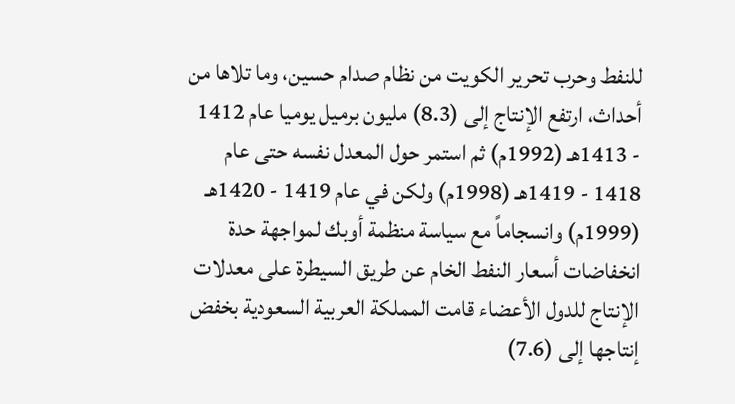للنفط وحرب تحرير الكويت من نظام صدام حسين، وما تلاها من أحداث، ارتفع الإنتاج إلى (8.3) مليون برميل يوميا عام 1412 - 1413هـ (1992م) ثم استمر حول المعدل نفسه حتى عام 1418 - 1419هـ (1998م) ولكن في عام 1419 - 1420هـ (1999م) وانسجاماً مع سياسة منظمة أوبك لمواجهة حدة انخفاضات أسعار النفط الخام عن طريق السيطرة على معدلات الإنتاج للدول الأعضاء قامت المملكة العربية السعودية بخفض إنتاجها إلى (7.6)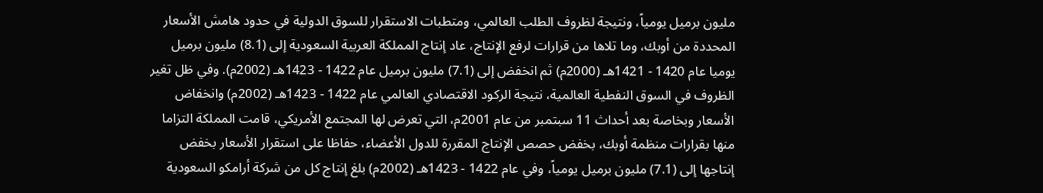مليون برميل يومياً، ونتيجة لظروف الطلب العالمي، ومتطبات الاستقرار للسوق الدولية في حدود هامش الأسعار المحددة من أوبك، وما تلاها من قرارات لرفع الإنتاج، عاد إنتاج المملكة العربية السعودية إلى (8.1) مليون برميل يوميا عام 1420 - 1421هـ (2000م) ثم انخفض إلى (7.1) مليون برميل عام 1422 - 1423هـ (2002م). وفي ظل تغير الظروف في السوق النفطية العالمية، نتيجة الركود الاقتصادي العالمي عام 1422 - 1423هـ (2002م) وانخفاض الأسعار وبخاصة بعد أحداث 11 سبتمبر من عام 2001م، التي تعرض لها المجتمع الأمريكي، قامت المملكة التزاما منها بقرارات منظمة أوبك، بخفض حصص الإنتاج المقررة للدول الأعضاء، حفاظا على استقرار الأسعار بخفض إنتاجها إلى (7.1) مليون برميل يومياً، وفي عام 1422 - 1423هـ (2002م) بلغ إنتاج كل من شركة أرامكو السعودية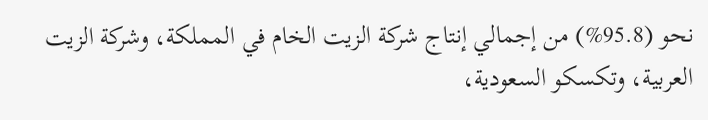نحو (95.8%) من إجمالي إنتاج شركة الزيت الخام في المملكة، وشركة الزيت العربية، وتكسكو السعودية،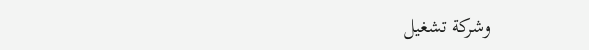وشركة تشغيل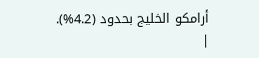أرامكو الخليج بحدود (4.2%).
|